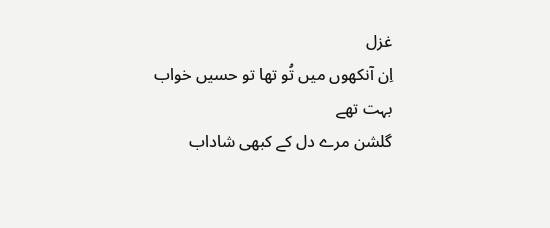غزل
اِن آنکھوں میں تُو تھا تو حسیں خواب بہت تھے
گلشن مرے دل کے کبھی شاداب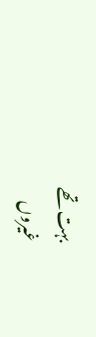بہت تھے
غیروں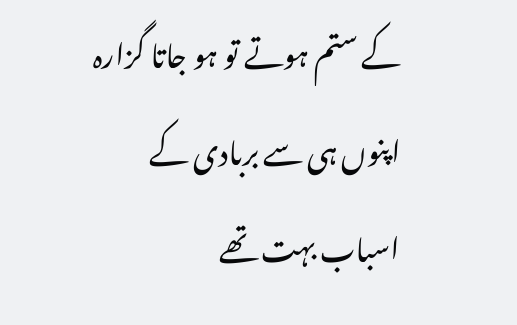کے ستم ہوتے تو ہو جاتا گزارہ
اپنوں ہی سے بربادی کے اسباب بہت تھے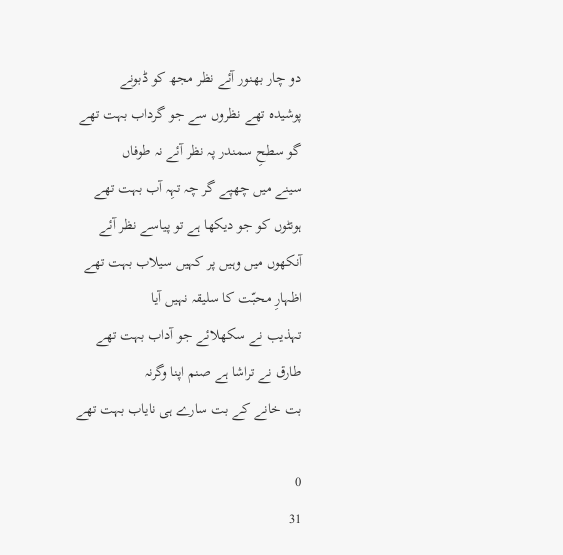دو چار بھنور آئے نظر مجھ کو ڈبونے
پوشیدہ تھے نظروں سے جو گرداب بہت تھے
گو سطحِ سمندر پہ نظر آئے نہ طوفاں
سینے میں چھپے گر چہ تہِہ آب بہت تھے
ہونٹوں کو جو دیکھا ہے تو پیاسے نظر آئے
آنکھوں میں وہیں پر کہیں سیلاب بہت تھے
اظہارِ محبّت کا سلیقہ نہیں آیا
تہذیب نے سکھلائے جو آداب بہت تھے
طارق نے تراشا ہے صنم اپنا وگرنہ
بت خانے کے بت سارے ہی نایاب بہت تھے

0
31